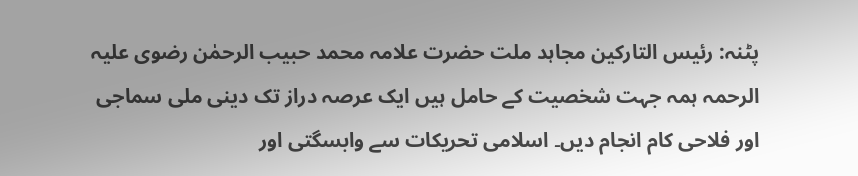پٹنہ: رئیس التارکین مجاہد ملت حضرت علامہ محمد حبیب الرحمٰن رضوی علیہ الرحمہ ہمہ جہت شخصیت کے حامل ہیں ایک عرصہ دراز تک دینی ملی سماجی اور فلاحی کام انجام دیں۔ اسلامی تحریکات سے وابسگتی اور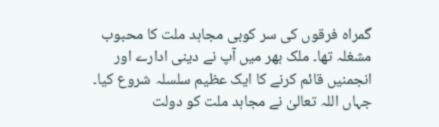گمراہ فرقوں کی سر کوبی مجاہد ملت کا محبوب مشغلہ تھا۔ ملک بھر میں آپ نے دینی ادارے اور انجمنیں قائم کرنے کا ایک عظیم سلسلہ شروع کیا۔ جہاں اللہ تعالیٰ نے مجاہد ملت کو دولت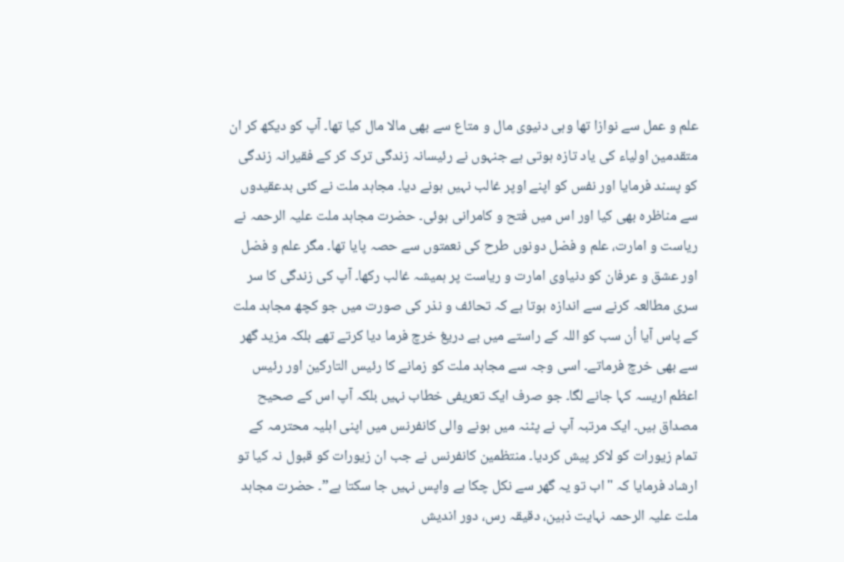علم و عمل سے نوازا تھا وہی دنیوی مال و متاع سے بھی مالا مال کیا تھا۔ آپ کو دیکھ کر ان متقدمین اولیاء کی یاد تازہ ہوتی ہے جنہوں نے رئیسانہ زندگی ترک کر کے فقیرانہ زندگی کو پسند فرمایا اور نفس کو اپنے اوپر غالب نہیں ہونے دیا۔ مجاہد ملت نے کئی بدعقیدوں سے مناظرہ بھی کیا اور اس میں فتح و کامرانی ہوئی۔ حضرت مجاہد ملت علیہ الرحمہ نے ریاست و امارت، علم و فضل دونوں طرح کی نعمتوں سے حصہ پایا تھا۔ مگر علم و فضل اور عشق و عرفان کو دنیاوی امارت و ریاست پر ہمیشہ غالب رکھا۔ آپ کی زندگی کا سر سری مطالعہ کرنے سے اندازہ ہوتا ہے کہ تحائف و نذر کی صورت میں جو کچھ مجاہد ملت کے پاس آیا اُن سب کو اللہ کے راستے میں بے دریغ خرچ فرما دیا کرتے تھے بلکہ مزید گھر سے بھی خرچ فرماتے۔ اسی وجہ سے مجاہد ملت کو زمانے کا رئیس التارکین اور رئیس اعظم اریسہ کہا جانے لگا۔ جو صرف ایک تعریفی خطاب نہیں بلکہ آپ اس کے صحیح مصداق ہیں۔ ایک مرتبہ آپ نے پٹنہ میں ہونے والی کانفرنس میں اپنی اہلیہ محترمہ کے تمام زیورات کو لاکر پیش کردیا۔ منتظمین کانفرنس نے جب ان زیورات کو قبول نہ کیا تو ارشاد فرمایا کہ "اب تو یہ گھر سے نکل چکا ہے واپس نہیں جا سکتا ہے”۔ حضرت مجاہد ملت علیہ الرحمہ نہایت ذہین، دقیقہ رس، دور اندیش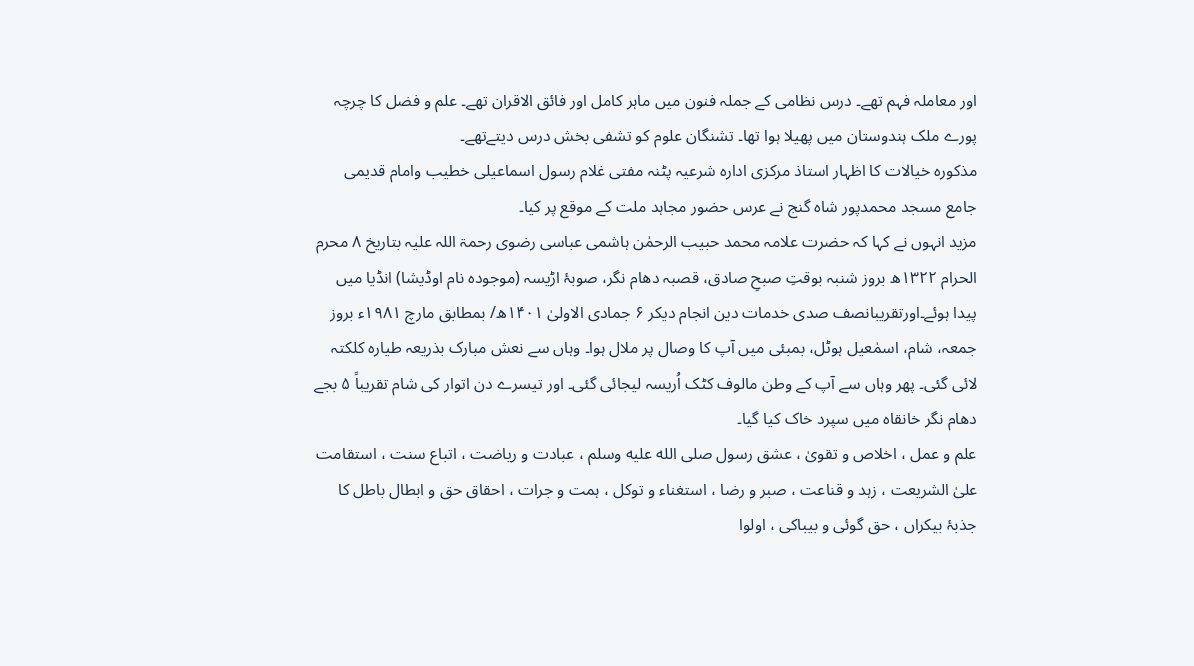اور معاملہ فہم تھے۔ درس نظامی کے جملہ فنون میں ماہر کامل اور فائق الاقران تھے۔ علم و فضل کا چرچہ پورے ملک ہندوستان میں پھیلا ہوا تھا۔ تشنگان علوم کو تشفی بخش درس دیتےتھے۔
مذکورہ خیالات کا اظہار استاذ مرکزی ادارہ شرعیہ پٹنہ مفتی غلام رسول اسماعیلی خطیب وامام قدیمی جامع مسجد محمدپور شاہ گنج نے عرس حضور مجاہد ملت کے موقع پر کیا۔
مزید انہوں نے کہا کہ حضرت علامہ محمد حبیب الرحمٰن ہاشمی عباسی رضوی رحمۃ اللہ علیہ بتاریخ ۸ محرم الحرام ۱۳۲۲ھ بروز شنبہ بوقتِ صبحِ صادق، قصبہ دھام نگر، صوبۂ اڑیسہ (موجودہ نام اوڈیشا) انڈیا میں پیدا ہوئے۔اورتقریبانصف صدی خدمات دین انجام دیکر ۶ جمادی الاولیٰ ۱۴۰۱ھ/ بمطابق مارچ ۱۹۸۱ء بروز جمعہ، شام، اسمٰعیل ہوٹل، بمبئی میں آپ کا وصال پر ملال ہوا۔ وہاں سے نعش مبارک بذریعہ طیارہ کلکتہ لائی گئی۔ پھر وہاں سے آپ کے وطن مالوف کٹک اُریسہ لیجائی گئی۔ اور تیسرے دن اتوار کی شام تقریباً ۵ بجے دھام نگر خانقاہ میں سپرد خاک کیا گیا۔
علم و عمل ، اخلاص و تقویٰ ، عشق رسول صلى الله عليه وسلم ، عبادت و ریاضت ، اتباع سنت ، استقامت علیٰ الشریعت ، زہد و قناعت ، صبر و رضا ، استغناء و توکل ، ہمت و جرات ، احقاق حق و ابطال باطل کا جذبۂ بیکراں ، حق گوئی و بیباکی ، اولوا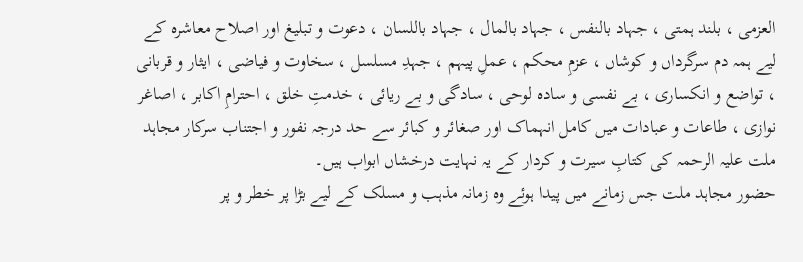العزمی ، بلند ہمتی ، جہاد بالنفس ، جہاد بالمال ، جہاد باللسان ، دعوت و تبلیغ اور اصلاح معاشرہ کے لیے ہمہ دم سرگرداں و کوشاں ، عزمِ محکم ، عملِ پیہم ، جہدِ مسلسل ، سخاوت و فیاضی ، ایثار و قربانی ، تواضع و انکساری ، بے نفسی و سادہ لوحی ، سادگی و بے ریائی ، خدمتِ خلق ، احترامِ اکابر ، اصاغر نوازی ، طاعات و عبادات میں کامل انہماک اور صغائر و کبائر سے حد درجہ نفور و اجتناب سرکار مجاہد ملت علیہ الرحمہ کی کتابِ سیرت و کردار کے یہ نہایت درخشاں ابواب ہیں۔
حضور مجاہد ملت جس زمانے میں پیدا ہوئے وہ زمانہ مذہب و مسلک کے لیے بڑا پر خطر و پر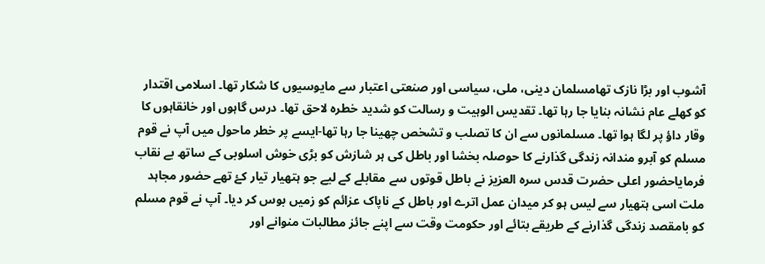آشوب اور بڑا نازک تھامسلمان دینی، ملی، سیاسی اور صنعتی اعتبار سے مایوسیوں کا شکار تھا۔ اسلامی اقتدار کو کھلے عام نشانہ بنایا جا رہا تھا۔ تقدیس الوہیت و رسالت کو شدید خطرہ لاحق تھا۔ درس گاہوں اور خانقاہوں کا وقار داؤ پر لگا ہوا تھا۔ مسلمانوں سے ان کا تصلب و تشخص چھینا جا رہا تھا-ایسے پر خطر ماحول میں آپ نے قوم مسلم کو آبرو مندانہ زندگی گذارنے کا حوصلہ بخشا اور باطل کی ہر شازش کو بڑی خوش اسلوبی کے ساتھ بے نقاب فرمایاحضور اعلی حضرت قدس سرہ العزیز نے باطل قوتوں سے مقابلے کے لیے جو ہتھیار تیار کۓ تھے حضور مجاہد ملت اسی ہتھیار سے لیس ہو کر میدان عمل اترے اور باطل کے ناپاک عزائم کو زمیں بوس کر دیا۔ آپ نے قوم مسلم کو بامقصد زندگی گذارنے کے طریقے بتائے اور حکومت وقت سے اپنے جائز مطالبات منوانے اور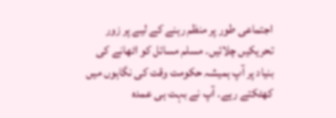اجتماعی طور پر منظم رہنے کے لیے پر زور تحریکیں چلائیں۔ مسلم مسائل کو اٹھانے کی بنیاد پر آپ ہمیشہ حکومت وقت کی نگاہوں میں کھٹکتے رہے۔ آپ نے بہت ہی عمدہ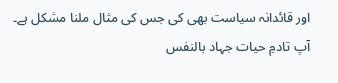اور قائدانہ سیاست بھی کی جس کی مثال ملنا مشکل ہے۔
آپ تادمِ حیات جہاد بالنفس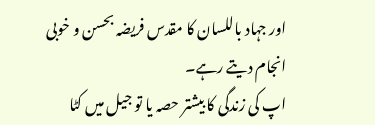اور جہاد باللسان کا مقدس فریضہ بحسن و خوبی انجام دیتے رہے۔
اپ کی زندگی کا بیشتر حصہ یا تو جیل میں کٹا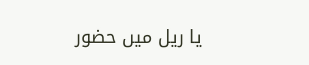یا ریل میں حضور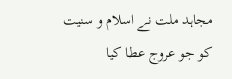مجاہد ملت نے اسلام و سنیت کو جو عروج عطا کیا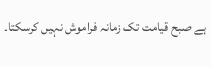ہے صبح قیامت تک زمانہ فراموش نہیں کرسکتا۔